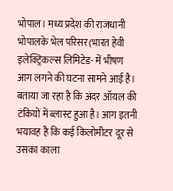भोपाल। मध्य प्रदेश की राजधानी भोपालके भेल परिसर(भारत हेवी इलेक्ट्रिकल्स लिमिटेड- में भीषण आग लगने की घटना सामने आई है। बताया जा रहा है कि अंदर ऑयल की टंकियों में ब्लास्ट हुआ है। आग इतनी भयावह है कि कई किलोमीटर दूर से उसका काला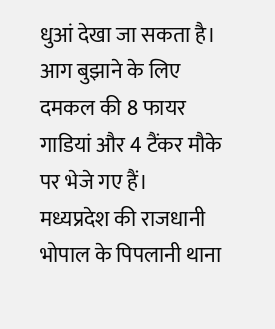धुआं देखा जा सकता है। आग बुझाने के लिए दमकल की 8 फायर गाडियां और 4 टैंकर मौके पर भेजे गए हैं।
मध्यप्रदेश की राजधानी भोपाल के पिपलानी थाना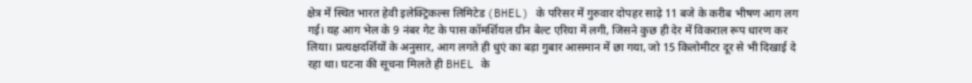क्षेत्र में स्थित भारत हेवी इलेक्ट्रिकल्स लिमिटेड (BHEL) के परिसर में गुरुवार दोपहर साढ़े 11 बजे के करीब भीषण आग लग गई। यह आग भेल के 9 नंबर गेट के पास कॉमर्शियल ग्रीन बेल्ट एरिया में लगी, जिसने कुछ ही देर में विकराल रूप धारण कर लिया। प्रत्यक्षदर्शियों के अनुसार, आग लगते ही धुएं का बड़ा गुबार आसमान में छा गया, जो 15 किलोमीटर दूर से भी दिखाई दे रहा था। घटना की सूचना मिलते ही BHEL के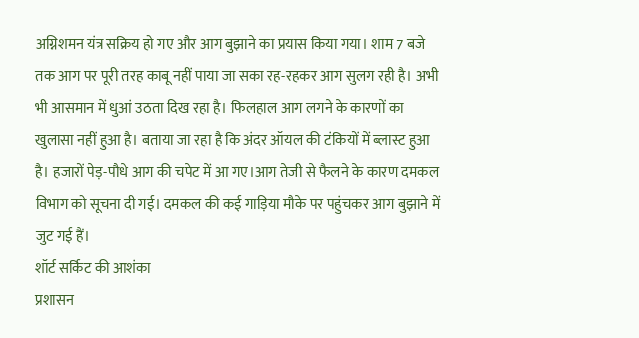अग्निशमन यंत्र सक्रिय हो गए और आग बुझाने का प्रयास किया गया। शाम 7 बजे तक आग पर पूरी तरह काबू नहीं पाया जा सका रह-रहकर आग सुलग रही है। अभी भी आसमान में धुआं उठता दिख रहा है। फिलहाल आग लगने के कारणों का खुलासा नहीं हुआ है। बताया जा रहा है कि अंदर ऑयल की टंकियों में ब्लास्ट हुआ है। हजारों पेड़-पौधे आग की चपेट में आ गए।आग तेजी से फैलने के कारण दमकल विभाग को सूचना दी गई। दमकल की कई गाड़िया मौके पर पहुंचकर आग बुझाने में जुट गई हैं।
शॉर्ट सर्किट की आशंका
प्रशासन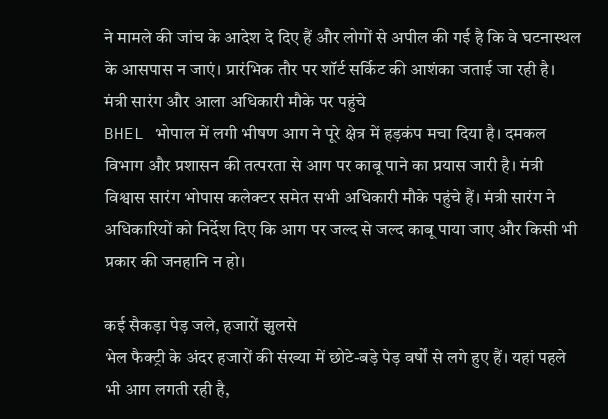ने मामले की जांच के आदेश दे दिए हैं और लोगों से अपील की गई है कि वे घटनास्थल के आसपास न जाएं। प्रारंभिक तौर पर शॉर्ट सर्किट की आशंका जताई जा रही है।
मंत्री सारंग और आला अधिकारी मौके पर पहुंचे
BHEL भोपाल में लगी भीषण आग ने पूरे क्षेत्र में हड़कंप मचा दिया है। दमकल विभाग और प्रशासन की तत्परता से आग पर काबू पाने का प्रयास जारी है। मंत्री विश्वास सारंग भोपास कलेक्टर समेत सभी अधिकारी मौके पहुंचे हैं। मंत्री सारंग ने अधिकारियों को निर्देश दिए कि आग पर जल्द से जल्द काबू पाया जाए और किसी भी प्रकार की जनहानि न हो।

कई सैकड़ा पेड़ जले, हजारों झुलसे
भेल फैक्ट्री के अंदर हजारों की संख्या में छोटे-बड़े पेड़ वर्षों से लगे हुए हैं। यहां पहले भी आग लगती रही है,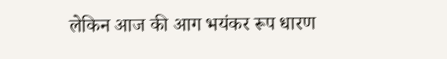लेकिन आज की आग भयंकर रूप धारण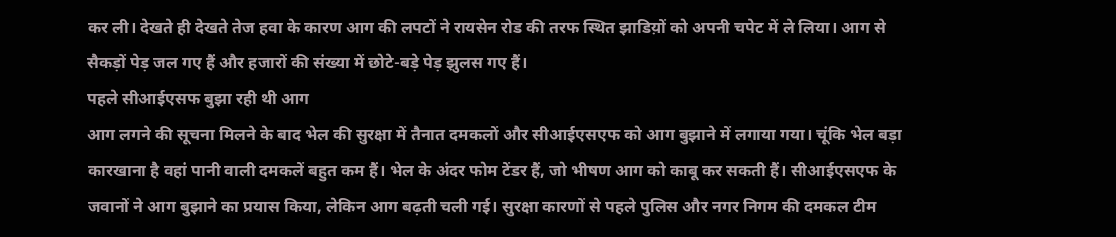कर ली। देखते ही देखते तेज हवा के कारण आग की लपटों ने रायसेन रोड की तरफ स्थित झाडिय़ों को अपनी चपेट में ले लिया। आग से सैकड़ों पेड़ जल गए हैं और हजारों की संख्या में छोटे-बड़े पेड़ झुलस गए हैं।
पहले सीआईएसफ बुझा रही थी आग
आग लगने की सूचना मिलने के बाद भेल की सुरक्षा में तैनात दमकलों और सीआईएसएफ को आग बुझाने में लगाया गया। चूंकि भेल बड़ा कारखाना है वहां पानी वाली दमकलें बहुत कम हैं। भेल के अंदर फोम टेंडर हैं, जो भीषण आग को काबू कर सकती हैं। सीआईएसएफ के जवानों ने आग बुझाने का प्रयास किया, लेकिन आग बढ़ती चली गई। सुरक्षा कारणों से पहले पुलिस और नगर निगम की दमकल टीम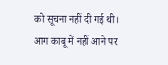को सूचना नहीं दी गई थी। आग काबू में नहीं आने पर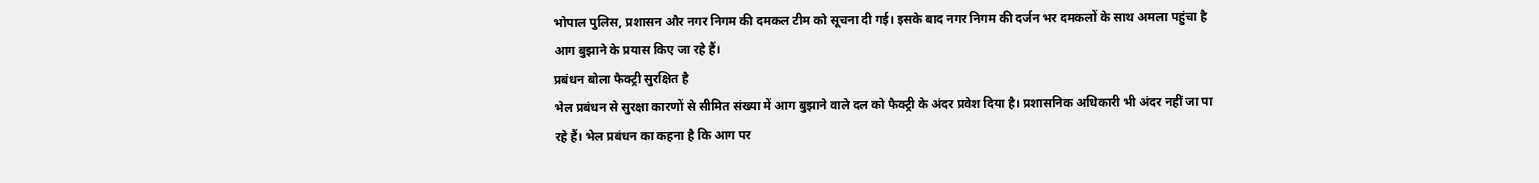भोपाल पुलिस, प्रशासन और नगर निगम की दमकल टीम को सूचना दी गई। इसके बाद नगर निगम की दर्जन भर दमकलों के साथ अमला पहुंचा है आग बुझाने के प्रयास किए जा रहे हैं।
प्रबंधन बोला फैक्ट्री सुरक्षित है
भेल प्रबंधन से सुरक्षा कारणों से सीमित संख्या में आग बुझाने वाले दल को फैक्ट्री के अंदर प्रवेश दिया है। प्रशासनिक अधिकारी भी अंदर नहीं जा पा रहे हैं। भेल प्रबंधन का कहना है कि आग पर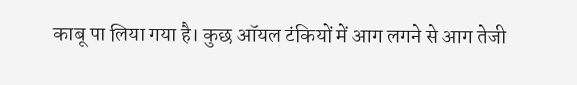काबू पा लिया गया है। कुछ ऑयल टंकियों में आग लगने से आग तेजी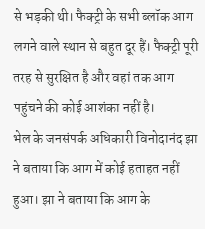से भड़की थी। फैक्ट्री के सभी ब्लॉक आग लगने वाले स्थान से बहुत दूर हैं। फैक्ट्री पूरी तरह से सुरक्षित है और वहां तक आग पहुंचने की कोई आशंका नहीं है।
भेल के जनसंपर्क अधिकारी विनोदानंद झा ने बताया कि आग में कोई हताहत नहीं हुआ। झा ने बताया कि आग के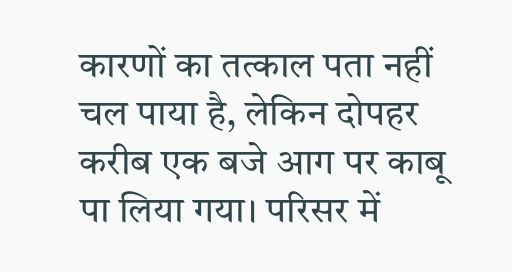कारणों का तत्काल पता नहीं चल पाया है, लेकिन दोपहर करीब एक बजे आग पर काबू पा लिया गया। परिसर में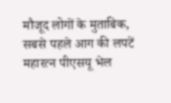मौजूद लोगों के मुताबिक, सबसे पहले आग की लपटें महारत्न पीएसयू भेल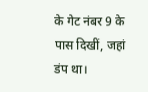के गेट नंबर 9 के पास दिखीं, जहां डंप था।